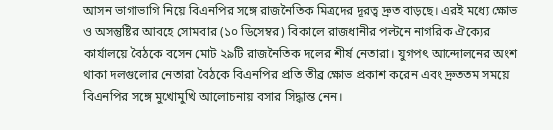আসন ভাগাভাগি নিয়ে বিএনপির সঙ্গে রাজনৈতিক মিত্রদের দূরত্ব দ্রুত বাড়ছে। এরই মধ্যে ক্ষোভ ও অসন্তুষ্টির আবহে সোমবার (১০ ডিসেম্বর) বিকালে রাজধানীর পল্টনে নাগরিক ঐক্যের কার্যালয়ে বৈঠকে বসেন মোট ২৯টি রাজনৈতিক দলের শীর্ষ নেতারা। যুগপৎ আন্দোলনের অংশ থাকা দলগুলোর নেতারা বৈঠকে বিএনপির প্রতি তীব্র ক্ষোভ প্রকাশ করেন এবং দ্রুততম সময়ে বিএনপির সঙ্গে মুখোমুখি আলোচনায় বসার সিদ্ধান্ত নেন।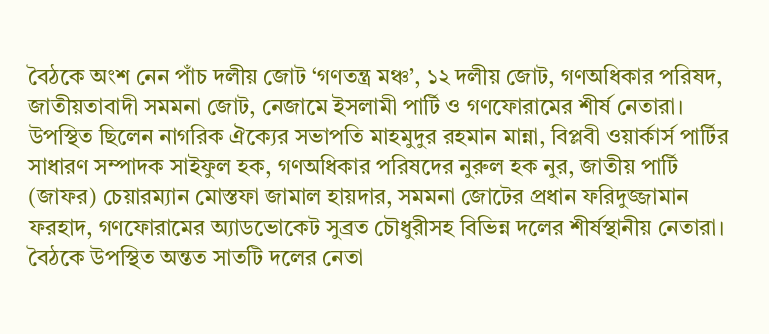বৈঠকে অংশ নেন পাঁচ দলীয় জোট ‘গণতন্ত্র মঞ্চ’, ১২ দলীয় জোট, গণঅধিকার পরিষদ, জাতীয়তাবাদী সমমনা জোট, নেজামে ইসলামী পার্টি ও গণফোরামের শীর্ষ নেতারা। উপস্থিত ছিলেন নাগরিক ঐক্যের সভাপতি মাহমুদুর রহমান মান্না, বিপ্লবী ওয়ার্কার্স পার্টির সাধারণ সম্পাদক সাইফুল হক, গণঅধিকার পরিষদের নুরুল হক নুর, জাতীয় পার্টি (জাফর) চেয়ারম্যান মোস্তফা জামাল হায়দার, সমমনা জোটের প্রধান ফরিদুজ্জামান ফরহাদ, গণফোরামের অ্যাডভোকেট সুব্রত চৌধুরীসহ বিভিন্ন দলের শীর্ষস্থানীয় নেতারা।
বৈঠকে উপস্থিত অন্তত সাতটি দলের নেতা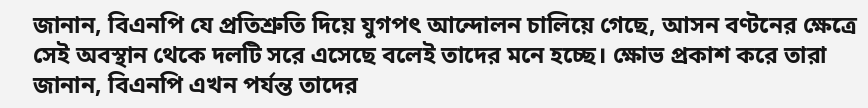জানান, বিএনপি যে প্রতিশ্রুতি দিয়ে যুগপৎ আন্দোলন চালিয়ে গেছে, আসন বণ্টনের ক্ষেত্রে সেই অবস্থান থেকে দলটি সরে এসেছে বলেই তাদের মনে হচ্ছে। ক্ষোভ প্রকাশ করে তারা জানান, বিএনপি এখন পর্যন্ত তাদের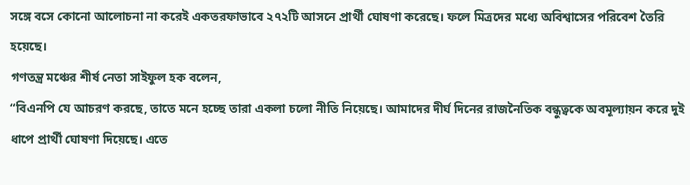সঙ্গে বসে কোনো আলোচনা না করেই একতরফাভাবে ২৭২টি আসনে প্রার্থী ঘোষণা করেছে। ফলে মিত্রদের মধ্যে অবিশ্বাসের পরিবেশ তৈরি হয়েছে।
গণতন্ত্র মঞ্চের শীর্ষ নেতা সাইফুল হক বলেন,
“বিএনপি যে আচরণ করছে, তাতে মনে হচ্ছে তারা একলা চলো নীতি নিয়েছে। আমাদের দীর্ঘ দিনের রাজনৈতিক বন্ধুত্বকে অবমূল্যায়ন করে দুই ধাপে প্রার্থী ঘোষণা দিয়েছে। এতে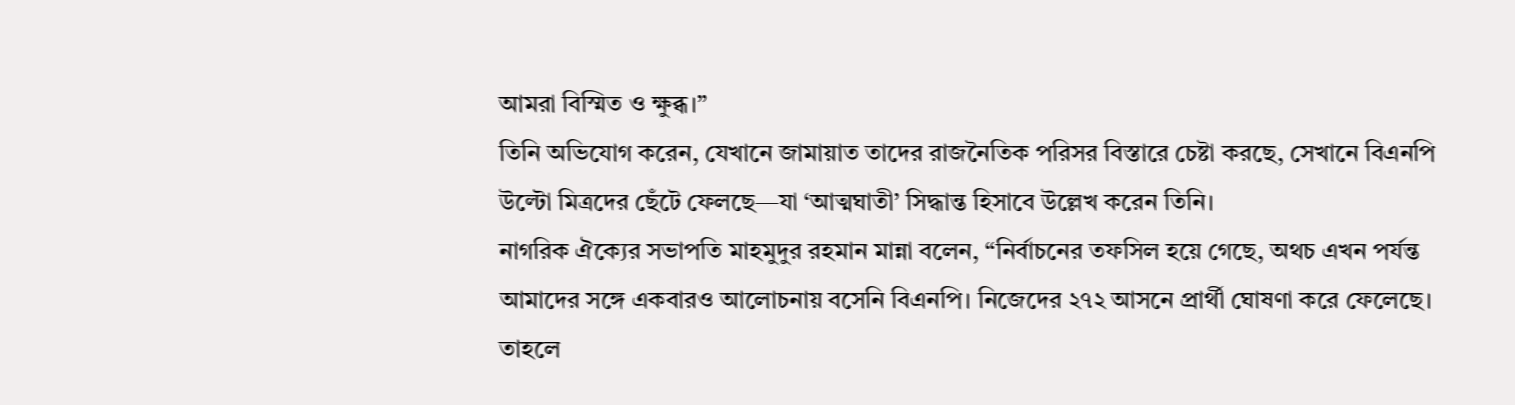আমরা বিস্মিত ও ক্ষুব্ধ।”
তিনি অভিযোগ করেন, যেখানে জামায়াত তাদের রাজনৈতিক পরিসর বিস্তারে চেষ্টা করছে, সেখানে বিএনপি উল্টো মিত্রদের ছেঁটে ফেলছে—যা ‘আত্মঘাতী’ সিদ্ধান্ত হিসাবে উল্লেখ করেন তিনি।
নাগরিক ঐক্যের সভাপতি মাহমুদুর রহমান মান্না বলেন, “নির্বাচনের তফসিল হয়ে গেছে, অথচ এখন পর্যন্ত আমাদের সঙ্গে একবারও আলোচনায় বসেনি বিএনপি। নিজেদের ২৭২ আসনে প্রার্থী ঘোষণা করে ফেলেছে। তাহলে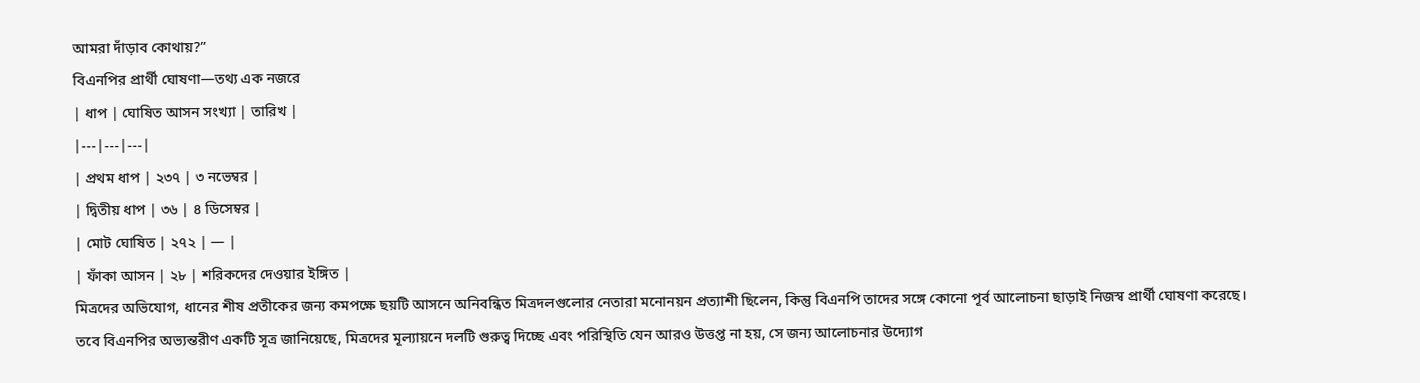আমরা দাঁড়াব কোথায়?”
বিএনপির প্রার্থী ঘোষণা—তথ্য এক নজরে
| ধাপ | ঘোষিত আসন সংখ্যা | তারিখ |
|---|---|---|
| প্রথম ধাপ | ২৩৭ | ৩ নভেম্বর |
| দ্বিতীয় ধাপ | ৩৬ | ৪ ডিসেম্বর |
| মোট ঘোষিত | ২৭২ | — |
| ফাঁকা আসন | ২৮ | শরিকদের দেওয়ার ইঙ্গিত |
মিত্রদের অভিযোগ, ধানের শীষ প্রতীকের জন্য কমপক্ষে ছয়টি আসনে অনিবন্ধিত মিত্রদলগুলোর নেতারা মনোনয়ন প্রত্যাশী ছিলেন, কিন্তু বিএনপি তাদের সঙ্গে কোনো পূর্ব আলোচনা ছাড়াই নিজস্ব প্রার্থী ঘোষণা করেছে।
তবে বিএনপির অভ্যন্তরীণ একটি সূত্র জানিয়েছে, মিত্রদের মূল্যায়নে দলটি গুরুত্ব দিচ্ছে এবং পরিস্থিতি যেন আরও উত্তপ্ত না হয়, সে জন্য আলোচনার উদ্যোগ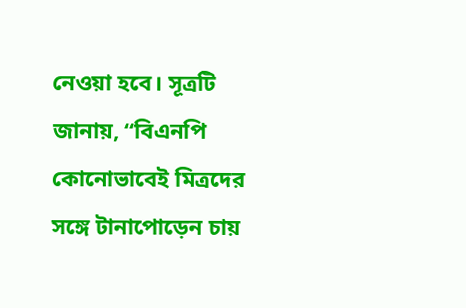নেওয়া হবে। সূত্রটি জানায়, “বিএনপি কোনোভাবেই মিত্রদের সঙ্গে টানাপোড়েন চায়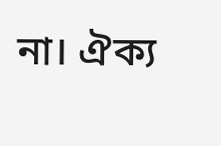না। ঐক্য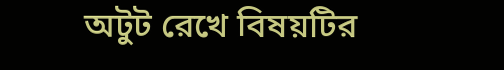অটুট রেখে বিষয়টির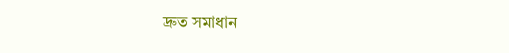দ্রুত সমাধান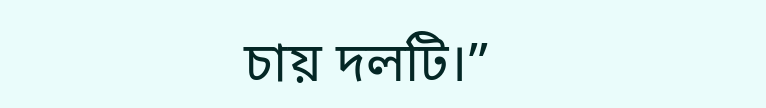চায় দলটি।”